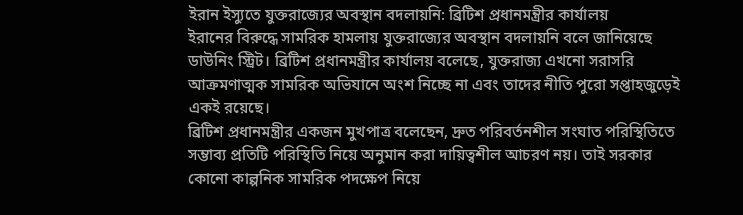ইরান ইস্যুতে যুক্তরাজ্যের অবস্থান বদলায়নি: ব্রিটিশ প্রধানমন্ত্রীর কার্যালয়
ইরানের বিরুদ্ধে সামরিক হামলায় যুক্তরাজ্যের অবস্থান বদলায়নি বলে জানিয়েছে ডাউনিং স্ট্রিট। ব্রিটিশ প্রধানমন্ত্রীর কার্যালয় বলেছে, যুক্তরাজ্য এখনো সরাসরি আক্রমণাত্মক সামরিক অভিযানে অংশ নিচ্ছে না এবং তাদের নীতি পুরো সপ্তাহজুড়েই একই রয়েছে।
ব্রিটিশ প্রধানমন্ত্রীর একজন মুখপাত্র বলেছেন, দ্রুত পরিবর্তনশীল সংঘাত পরিস্থিতিতে সম্ভাব্য প্রতিটি পরিস্থিতি নিয়ে অনুমান করা দায়িত্বশীল আচরণ নয়। তাই সরকার কোনো কাল্পনিক সামরিক পদক্ষেপ নিয়ে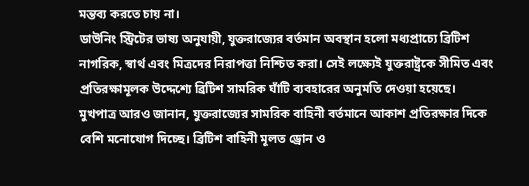মন্তব্য করতে চায় না।
ডাউনিং স্ট্রিটের ভাষ্য অনুযায়ী, যুক্তরাজ্যের বর্তমান অবস্থান হলো মধ্যপ্রাচ্যে ব্রিটিশ নাগরিক, স্বার্থ এবং মিত্রদের নিরাপত্তা নিশ্চিত করা। সেই লক্ষ্যেই যুক্তরাষ্ট্রকে সীমিত এবং প্রতিরক্ষামূলক উদ্দেশ্যে ব্রিটিশ সামরিক ঘাঁটি ব্যবহারের অনুমতি দেওয়া হয়েছে।
মুখপাত্র আরও জানান, যুক্তরাজ্যের সামরিক বাহিনী বর্তমানে আকাশ প্রতিরক্ষার দিকে বেশি মনোযোগ দিচ্ছে। ব্রিটিশ বাহিনী মূলত ড্রোন ও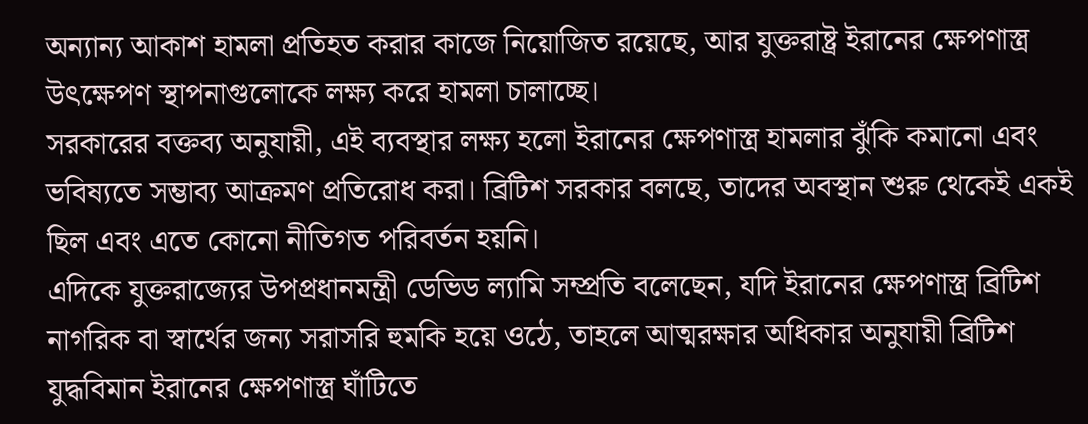অন্যান্য আকাশ হামলা প্রতিহত করার কাজে নিয়োজিত রয়েছে, আর যুক্তরাষ্ট্র ইরানের ক্ষেপণাস্ত্র উৎক্ষেপণ স্থাপনাগুলোকে লক্ষ্য করে হামলা চালাচ্ছে।
সরকারের বক্তব্য অনুযায়ী, এই ব্যবস্থার লক্ষ্য হলো ইরানের ক্ষেপণাস্ত্র হামলার ঝুঁকি কমানো এবং ভবিষ্যতে সম্ভাব্য আক্রমণ প্রতিরোধ করা। ব্রিটিশ সরকার বলছে, তাদের অবস্থান শুরু থেকেই একই ছিল এবং এতে কোনো নীতিগত পরিবর্তন হয়নি।
এদিকে যুক্তরাজ্যের উপপ্রধানমন্ত্রী ডেভিড ল্যামি সম্প্রতি বলেছেন, যদি ইরানের ক্ষেপণাস্ত্র ব্রিটিশ নাগরিক বা স্বার্থের জন্য সরাসরি হুমকি হয়ে ওঠে, তাহলে আত্মরক্ষার অধিকার অনুযায়ী ব্রিটিশ যুদ্ধবিমান ইরানের ক্ষেপণাস্ত্র ঘাঁটিতে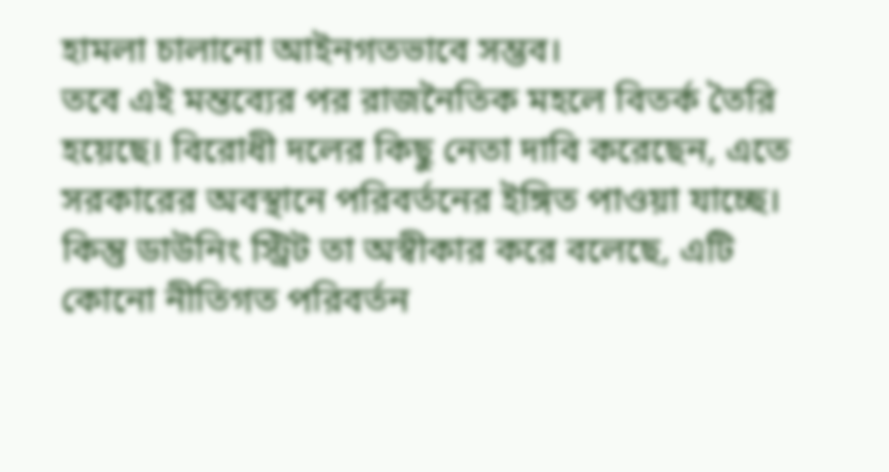হামলা চালানো আইনগতভাবে সম্ভব।
তবে এই মন্তব্যের পর রাজনৈতিক মহলে বিতর্ক তৈরি হয়েছে। বিরোধী দলের কিছু নেতা দাবি করেছেন, এতে সরকারের অবস্থানে পরিবর্তনের ইঙ্গিত পাওয়া যাচ্ছে। কিন্তু ডাউনিং স্ট্রিট তা অস্বীকার করে বলেছে, এটি কোনো নীতিগত পরিবর্তন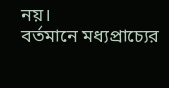নয়।
বর্তমানে মধ্যপ্রাচ্যের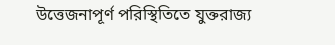উত্তেজনাপূর্ণ পরিস্থিতিতে যুক্তরাজ্য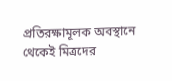প্রতিরক্ষামূলক অবস্থানে থেকেই মিত্রদের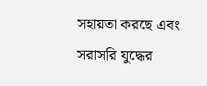সহায়তা করছে এবং সরাসরি যুদ্ধের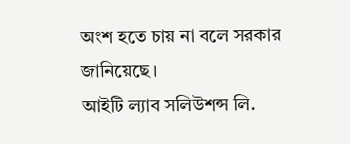অংশ হতে চায় না বলে সরকার জানিয়েছে।
আইটি ল্যাব সলিউশন্স লি.